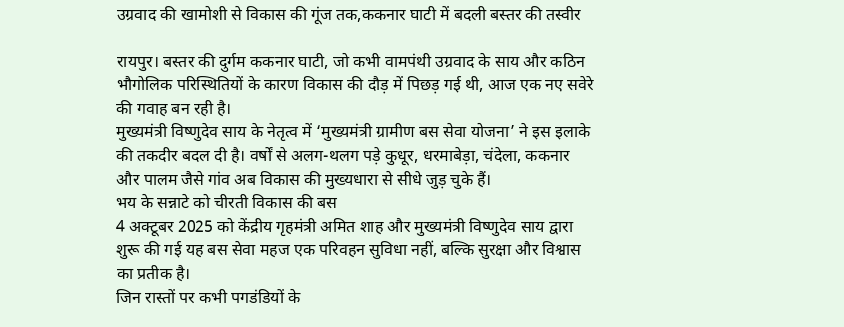उग्रवाद की खामोशी से विकास की गूंज तक,ककनार घाटी में बदली बस्तर की तस्वीर

रायपुर। बस्तर की दुर्गम ककनार घाटी, जो कभी वामपंथी उग्रवाद के साय और कठिन भौगोलिक परिस्थितियों के कारण विकास की दौड़ में पिछड़ गई थी, आज एक नए सवेरे की गवाह बन रही है।
मुख्यमंत्री विष्णुदेव साय के नेतृत्व में ‘मुख्यमंत्री ग्रामीण बस सेवा योजना’ ने इस इलाके की तकदीर बदल दी है। वर्षों से अलग-थलग पड़े कुधूर, धरमाबेड़ा, चंदेला, ककनार और पालम जैसे गांव अब विकास की मुख्यधारा से सीधे जुड़ चुके हैं।
भय के सन्नाटे को चीरती विकास की बस
4 अक्टूबर 2025 को केंद्रीय गृहमंत्री अमित शाह और मुख्यमंत्री विष्णुदेव साय द्वारा शुरू की गई यह बस सेवा महज एक परिवहन सुविधा नहीं, बल्कि सुरक्षा और विश्वास का प्रतीक है।
जिन रास्तों पर कभी पगडंडियों के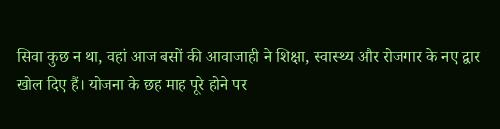सिवा कुछ न था, वहां आज बसों की आवाजाही ने शिक्षा, स्वास्थ्य और रोजगार के नए द्वार खोल दिए हैं। योजना के छह माह पूरे होने पर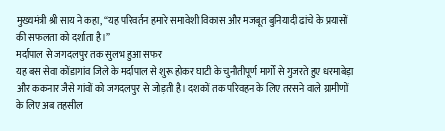मुख्यमंत्री श्री साय ने कहा, “यह परिवर्तन हमारे समावेशी विकास और मजबूत बुनियादी ढांचे के प्रयासों की सफलता को दर्शाता है।”
मर्दापाल से जगदलपुर तक सुलभ हुआ सफर
यह बस सेवा कोंडागांव जिले के मर्दापाल से शुरू होकर घाटी के चुनौतीपूर्ण मार्गों से गुजरते हुए धरमाबेड़ा और ककनार जैसे गांवों को जगदलपुर से जोड़ती है। दशकों तक परिवहन के लिए तरसने वाले ग्रामीणों के लिए अब तहसील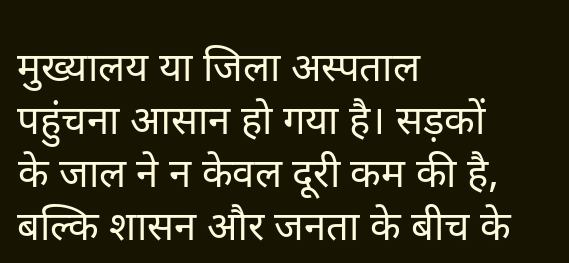मुख्यालय या जिला अस्पताल पहुंचना आसान हो गया है। सड़कों के जाल ने न केवल दूरी कम की है, बल्कि शासन और जनता के बीच के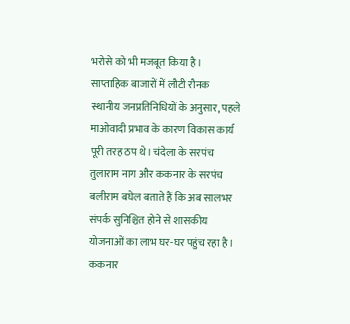भरोसे को भी मजबूत किया है।
साप्ताहिक बाजारों में लौटी रौनक
स्थानीय जनप्रतिनिधियों के अनुसार, पहले माओवादी प्रभाव के कारण विकास कार्य पूरी तरह ठप थे। चंदेला के सरपंच तुलाराम नाग और ककनार के सरपंच बलीराम बघेल बताते हैं कि अब सालभर संपर्क सुनिश्चित होने से शासकीय योजनाओं का लाभ घर-घर पहुंच रहा है। ककनार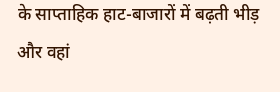के साप्ताहिक हाट-बाजारों में बढ़ती भीड़ और वहां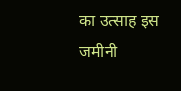का उत्साह इस जमीनी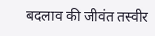बदलाव की जीवंत तस्वीर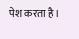पेश करता है।